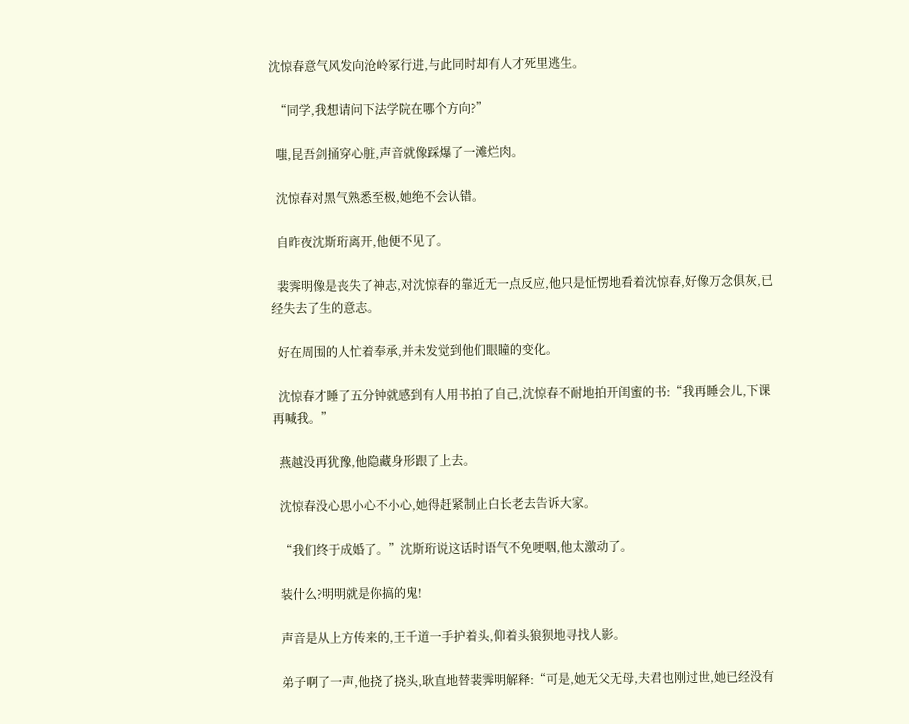沈惊春意气风发向沧岭冢行进,与此同时却有人才死里逃生。

  “同学,我想请问下法学院在哪个方向?”

  嗤,昆吾剑捅穿心脏,声音就像踩爆了一滩烂肉。

  沈惊春对黑气熟悉至极,她绝不会认错。

  自昨夜沈斯珩离开,他便不见了。

  裴霁明像是丧失了神志,对沈惊春的靠近无一点反应,他只是怔愣地看着沈惊春,好像万念俱灰,已经失去了生的意志。

  好在周围的人忙着奉承,并未发觉到他们眼瞳的变化。

  沈惊春才睡了五分钟就感到有人用书拍了自己,沈惊春不耐地拍开闺蜜的书:“我再睡会儿,下课再喊我。”

  燕越没再犹豫,他隐藏身形跟了上去。

  沈惊春没心思小心不小心,她得赶紧制止白长老去告诉大家。

  “我们终于成婚了。”沈斯珩说这话时语气不免哽咽,他太激动了。

  装什么?明明就是你搞的鬼!

  声音是从上方传来的,王千道一手护着头,仰着头狼狈地寻找人影。

  弟子啊了一声,他挠了挠头,耿直地替裴霁明解释:“可是,她无父无母,夫君也刚过世,她已经没有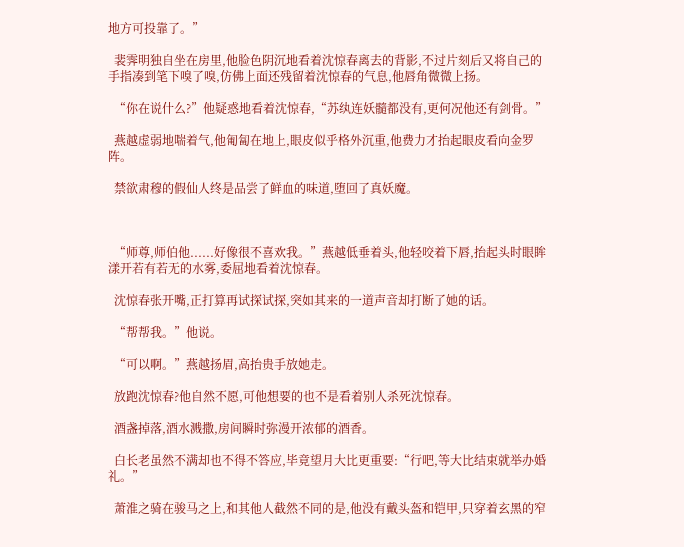地方可投靠了。”

  裴霁明独自坐在房里,他脸色阴沉地看着沈惊春离去的背影,不过片刻后又将自己的手指凑到笔下嗅了嗅,仿佛上面还残留着沈惊春的气息,他唇角微微上扬。

  “你在说什么?”他疑惑地看着沈惊春,“苏纨连妖髓都没有,更何况他还有剑骨。”

  燕越虚弱地喘着气,他匍匐在地上,眼皮似乎格外沉重,他费力才抬起眼皮看向金罗阵。

  禁欲肃穆的假仙人终是品尝了鲜血的味道,堕回了真妖魔。



  “师尊,师伯他......好像很不喜欢我。”燕越低垂着头,他轻咬着下唇,抬起头时眼眸漾开若有若无的水雾,委屈地看着沈惊春。

  沈惊春张开嘴,正打算再试探试探,突如其来的一道声音却打断了她的话。

  “帮帮我。”他说。

  “可以啊。”燕越扬眉,高抬贵手放她走。

  放跑沈惊春?他自然不愿,可他想要的也不是看着别人杀死沈惊春。

  酒盏掉落,酒水溅撒,房间瞬时弥漫开浓郁的酒香。

  白长老虽然不满却也不得不答应,毕竟望月大比更重要:“行吧,等大比结束就举办婚礼。”

  萧淮之骑在骏马之上,和其他人截然不同的是,他没有戴头盔和铠甲,只穿着玄黑的窄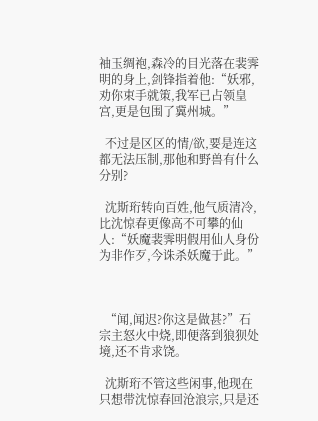袖玉绸袍,森冷的目光落在裴霁明的身上,剑锋指着他:“妖邪,劝你束手就策,我军已占领皇宫,更是包围了冀州城。”

  不过是区区的情/欲,要是连这都无法压制,那他和野兽有什么分别?

  沈斯珩转向百姓,他气质清冷,比沈惊春更像高不可攀的仙人:“妖魔裴霁明假用仙人身份为非作歹,今诛杀妖魔于此。”



  “闻,闻迟?你这是做甚?”石宗主怒火中烧,即便落到狼狈处境,还不肯求饶。

  沈斯珩不管这些闲事,他现在只想带沈惊春回沧浪宗,只是还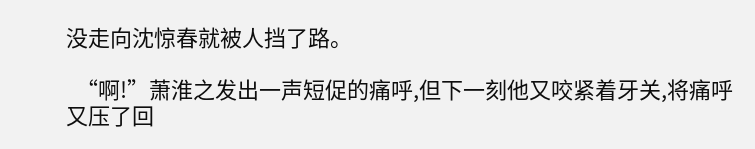没走向沈惊春就被人挡了路。

  “啊!”萧淮之发出一声短促的痛呼,但下一刻他又咬紧着牙关,将痛呼又压了回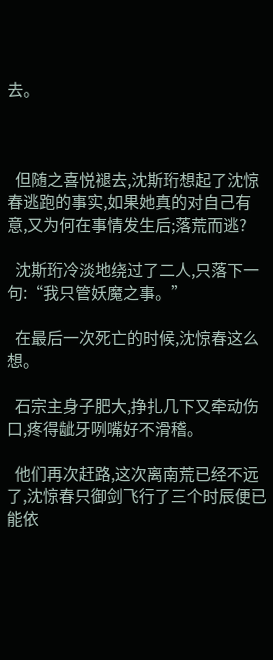去。



  但随之喜悦褪去,沈斯珩想起了沈惊春逃跑的事实,如果她真的对自己有意,又为何在事情发生后;落荒而逃?

  沈斯珩冷淡地绕过了二人,只落下一句:“我只管妖魔之事。”

  在最后一次死亡的时候,沈惊春这么想。

  石宗主身子肥大,挣扎几下又牵动伤口,疼得龇牙咧嘴好不滑稽。

  他们再次赶路,这次离南荒已经不远了,沈惊春只御剑飞行了三个时辰便已能依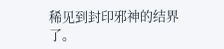稀见到封印邪神的结界了。